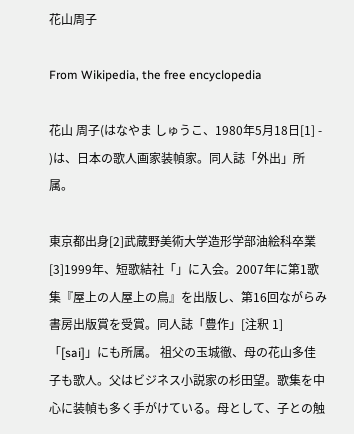花山周子

From Wikipedia, the free encyclopedia

花山 周子(はなやま しゅうこ、1980年5月18日[1] - )は、日本の歌人画家装幀家。同人誌「外出」所属。

東京都出身[2]武蔵野美術大学造形学部油絵科卒業[3]1999年、短歌結社「」に入会。2007年に第1歌集『屋上の人屋上の鳥』を出版し、第16回ながらみ書房出版賞を受賞。同人誌「豊作」[注釈 1]「[sai]」にも所属。 祖父の玉城徹、母の花山多佳子も歌人。父はビジネス小説家の杉田望。歌集を中心に装幀も多く手がけている。母として、子との触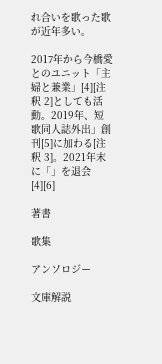れ合いを歌った歌が近年多い。

2017年から今橋愛とのユニット「主婦と兼業」[4][注釈 2]としても活動。2019年、短歌同人誌外出」創刊[5]に加わる[注釈 3]。2021年末に「」を退会[4][6]

著書

歌集

アンソロジー

文庫解説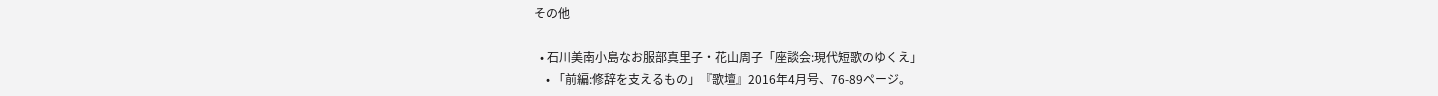その他

  • 石川美南小島なお服部真里子・花山周子「座談会:現代短歌のゆくえ」
    • 「前編:修辞を支えるもの」『歌壇』2016年4月号、76-89ページ。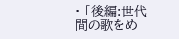• 「後編:世代間の歌をめ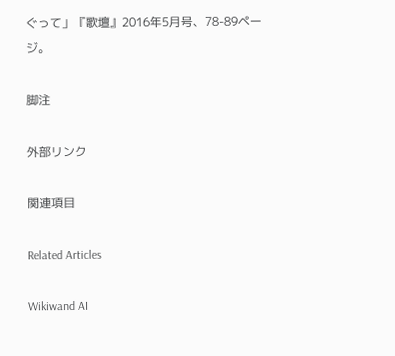ぐって」『歌壇』2016年5月号、78-89ページ。

脚注

外部リンク

関連項目

Related Articles

Wikiwand AI